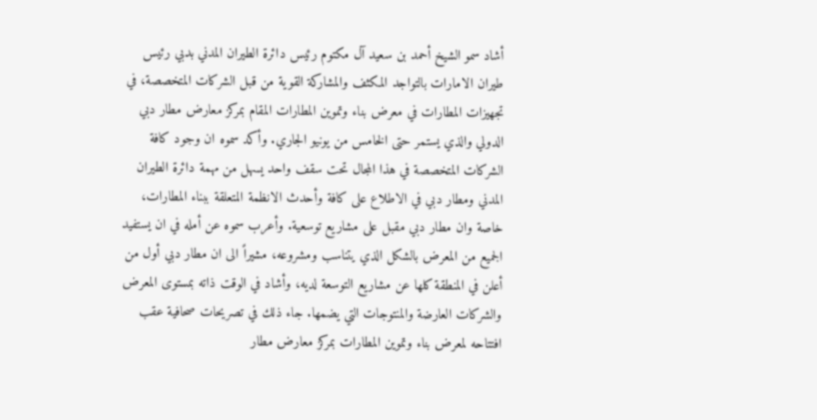أشاد سمو الشيخ أحمد بن سعيد آل مكتوم رئيس دائرة الطيران المدني بدبي رئيس طيران الامارات بالتواجد المكثف والمشاركة القوية من قبل الشركات المتخصصة، في تجهيزات المطارات في معرض بناء وتموين المطارات المقام بمركز معارض مطار دبي الدولي والذي يستمر حتى الخامس من يونيو الجاري. وأكد سموه ان وجود كافة الشركات المتخصصة في هذا المجال تحت سقف واحد يسهل من مهمة دائرة الطيران المدني ومطار دبي في الاطلاع على كافة وأحدث الانظمة المتعلقة ببناء المطارات، خاصة وان مطار دبي مقبل على مشاريع توسعية. وأعرب سموه عن أمله في ان يستفيد الجميع من المعرض بالشكل الذي يتناسب ومشروعه، مشيراً الى ان مطار دبي أول من أعلن في المنطقة كلها عن مشاريع التوسعة لديه، وأشاد في الوقت ذاته بمستوى المعرض والشركات العارضة والمنتوجات التي يضمها. جاء ذلك في تصريحات صحافية عقب افتتاحه لمعرض بناء وتموين المطارات بمركز معارض مطار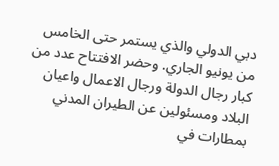دبي الدولي والذي يستمر حتى الخامس من يونيو الجاري. وحضر الافتتاح عدد من كبار رجال الدولة ورجال الاعمال واعيان البلاد ومسئولين عن الطيران المدني بمطارات في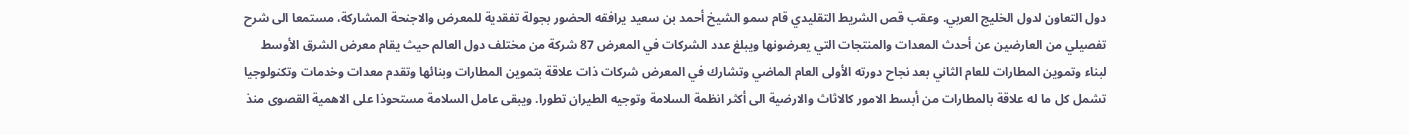دول التعاون لدول الخليج العربي. وعقب قص الشريط التقليدي قام سمو الشيخ أحمد بن سعيد يرافقه الحضور بجولة تفقدية للمعرض والاجنحة المشاركة، مستمعا الى شرح تفصيلي من العارضين عن أحدث المعدات والمنتجات التي يعرضونها ويبلغ عدد الشركات في المعرض 87 شركة من مختلف دول العالم حيث يقام معرض الشرق الأوسط لبناء وتموين المطارات للعام الثاني بعد نجاح دورته الأولى العام الماضي وتشارك في المعرض شركات ذات علاقة بتموين المطارات وبنائها وتقدم معدات وخدمات وتكنولوجيا تشمل كل ما له علاقة بالمطارات من أبسط الامور كالاثاث والارضية الى أكثر انظمة السلامة وتوجيه الطيران تطورا. ويبقى عامل السلامة مستحوذا على الاهمية القصوى منذ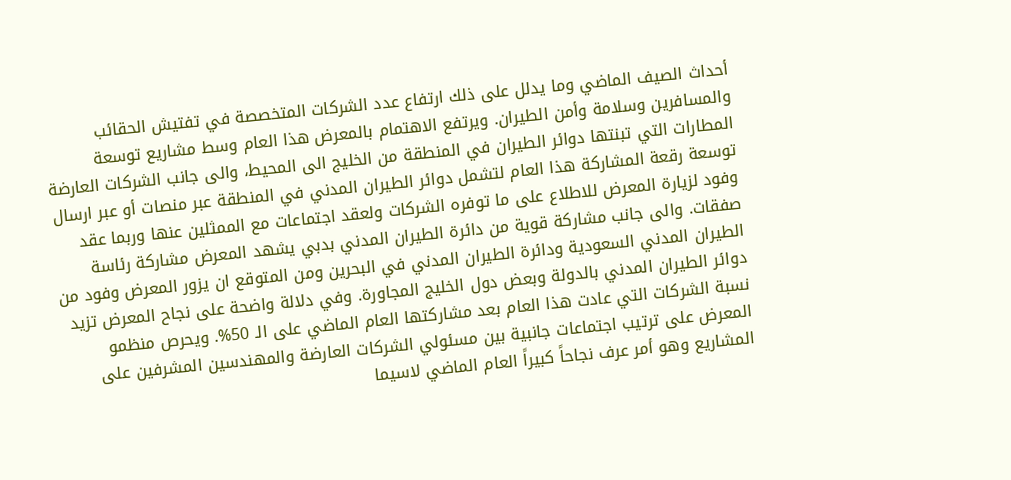أحداث الصيف الماضي وما يدلل على ذلك ارتفاع عدد الشركات المتخصصة في تفتيش الحقائب والمسافرين وسلامة وأمن الطيران. ويرتفع الاهتمام بالمعرض هذا العام وسط مشاريع توسعة المطارات التي تبنتها دوائر الطيران في المنطقة من الخليج الى المحيط، والى جانب الشركات العارضة توسعة رقعة المشاركة هذا العام لتشمل دوائر الطيران المدني في المنطقة عبر منصات أو عبر ارسال وفود لزيارة المعرض للاطلاع على ما توفره الشركات ولعقد اجتماعات مع الممثلين عنها وربما عقد صفقات. والى جانب مشاركة قوية من دائرة الطيران المدني بدبي يشهد المعرض مشاركة رئاسة الطيران المدني السعودية ودائرة الطيران المدني في البحرين ومن المتوقع ان يزور المعرض وفود من دوائر الطيران المدني بالدولة وبعض دول الخليج المجاورة. وفي دلالة واضحة على نجاح المعرض تزيد نسبة الشركات التي عادت هذا العام بعد مشاركتها العام الماضي على الـ 50%. ويحرص منظمو المعرض على ترتيب اجتماعات جانبية بين مسئولي الشركات العارضة والمهندسين المشرفين على المشاريع وهو أمر عرف نجاحاً كبيراً العام الماضي لاسيما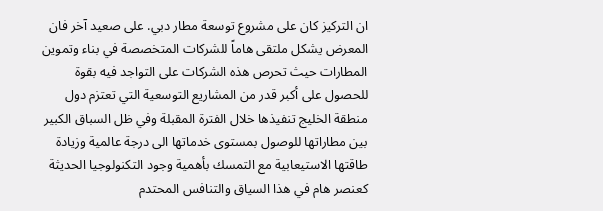ان التركيز كان على مشروع توسعة مطار دبي. على صعيد آخر فان المعرض يشكل ملتقى هاماً للشركات المتخصصة في بناء وتموين المطارات حيث تحرص هذه الشركات على التواجد فيه بقوة للحصول على أكبر قدر من المشاريع التوسعية التي تعتزم دول منطقة الخليج تنفيذها خلال الفترة المقبلة وفي ظل السباق الكبير بين مطاراتها للوصول بمستوى خدماتها الى درجة عالمية وزيادة طاقتها الاستيعابية مع التمسك بأهمية وجود التكنولوجيا الحديثة كعنصر هام في هذا السياق والتنافس المحتدم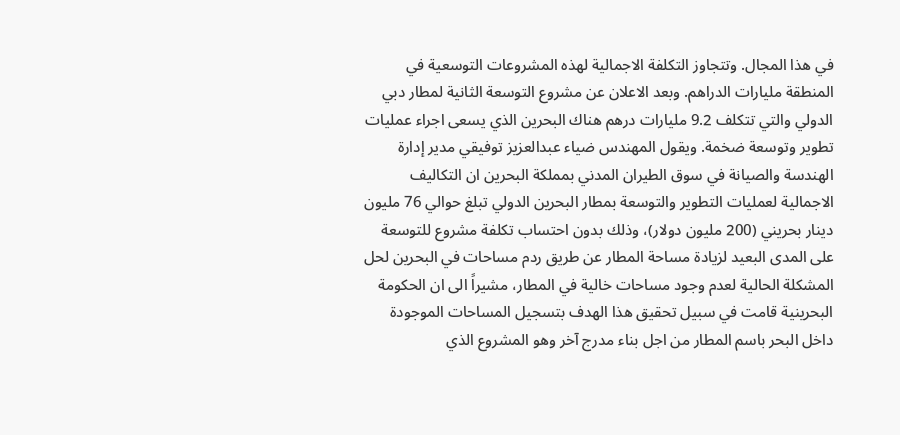في هذا المجال. وتتجاوز التكلفة الاجمالية لهذه المشروعات التوسعية في المنطقة مليارات الدراهم. وبعد الاعلان عن مشروع التوسعة الثانية لمطار دبي الدولي والتي تتكلف 9.2 مليارات درهم هناك البحرين الذي يسعى اجراء عمليات تطوير وتوسعة ضخمة. ويقول المهندس ضياء عبدالعزيز توفيقي مدير إدارة الهندسة والصيانة في سوق الطيران المدني بمملكة البحرين ان التكاليف الاجمالية لعمليات التطوير والتوسعة بمطار البحرين الدولي تبلغ حوالي 76 مليون دينار بحريني (200 مليون دولار)، وذلك بدون احتساب تكلفة مشروع للتوسعة على المدى البعيد لزيادة مساحة المطار عن طريق ردم مساحات في البحرين لحل المشكلة الحالية لعدم وجود مساحات خالية في المطار، مشيراً الى ان الحكومة البحرينية قامت في سبيل تحقيق هذا الهدف بتسجيل المساحات الموجودة داخل البحر باسم المطار من اجل بناء مدرج آخر وهو المشروع الذي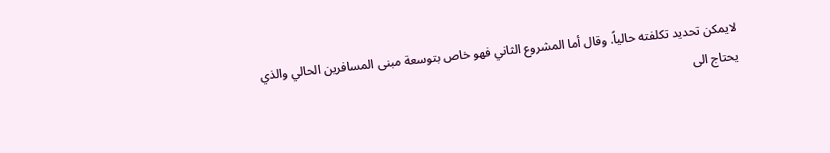لايمكن تحديد تكلفته حالياً. وقال أما المشروع الثاني فهو خاص بتوسعة مبنى المسافرين الحالي والذي يحتاج الى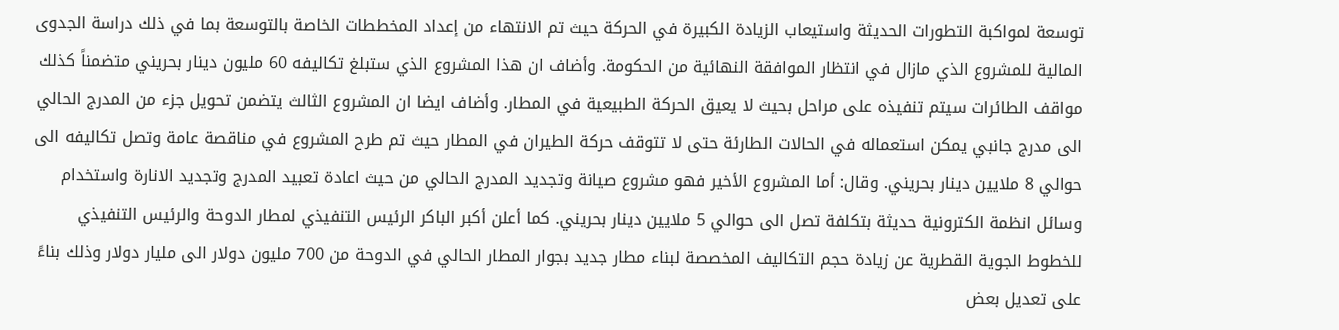توسعة لمواكبة التطورات الحديثة واستيعاب الزيادة الكبيرة في الحركة حيث تم الانتهاء من إعداد المخططات الخاصة بالتوسعة بما في ذلك دراسة الجدوى المالية للمشروع الذي مازال في انتظار الموافقة النهائية من الحكومة. وأضاف ان هذا المشروع الذي ستبلغ تكاليفه 60 مليون دينار بحريني متضمناً كذلك مواقف الطائرات سيتم تنفيذه على مراحل بحيث لا يعيق الحركة الطبيعية في المطار. وأضاف ايضا ان المشروع الثالث يتضمن تحويل جزء من المدرج الحالي الى مدرج جانبي يمكن استعماله في الحالات الطارئة حتى لا تتوقف حركة الطيران في المطار حيث تم طرح المشروع في مناقصة عامة وتصل تكاليفه الى حوالي 8 ملايين دينار بحريني. وقال: أما المشروع الأخير فهو مشروع صيانة وتجديد المدرج الحالي من حيث اعادة تعبيد المدرج وتجديد الانارة واستخدام وسائل انظمة الكترونية حديثة بتكلفة تصل الى حوالي 5 ملايين دينار بحريني. كما أعلن أكبر الباكر الرئيس التنفيذي لمطار الدوحة والرئيس التنفيذي للخطوط الجوية القطرية عن زيادة حجم التكاليف المخصصة لبناء مطار جديد بجوار المطار الحالي في الدوحة من 700 مليون دولار الى مليار دولار وذلك بناءً على تعديل بعض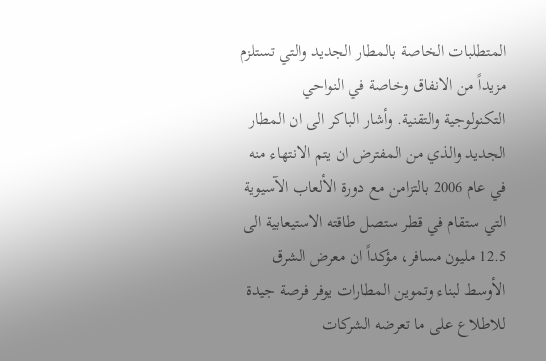المتطلبات الخاصة بالمطار الجديد والتي تستلزم مزيداً من الانفاق وخاصة في النواحي التكنولوجية والتقنية. وأشار الباكر الى ان المطار الجديد والذي من المفترض ان يتم الانتهاء منه في عام 2006 بالتزامن مع دورة الألعاب الآسيوية التي ستقام في قطر ستصل طاقته الاستيعابية الى 12.5 مليون مسافر، مؤكداً ان معرض الشرق الأوسط لبناء وتموين المطارات يوفر فرصة جيدة للاطلاع على ما تعرضه الشركات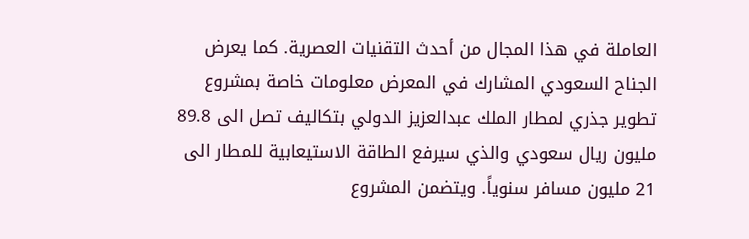العاملة في هذا المجال من أحدث التقنيات العصرية. كما يعرض الجناح السعودي المشارك في المعرض معلومات خاصة بمشروع تطوير جذري لمطار الملك عبدالعزيز الدولي بتكاليف تصل الى 89.8 مليون ريال سعودي والذي سيرفع الطاقة الاستيعابية للمطار الى 21 مليون مسافر سنوياً. ويتضمن المشروع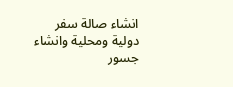انشاء صالة سفر دولية ومحلية وانشاء جسور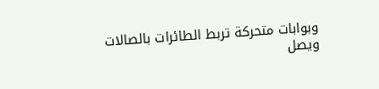وبوابات متحركة تربط الطائرات بالصالات ويصل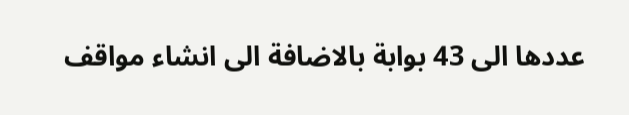عددها الى 43 بوابة بالاضافة الى انشاء مواقف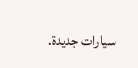سيارات جديدة.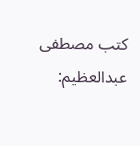كتب مصطفى عبدالعظيم: